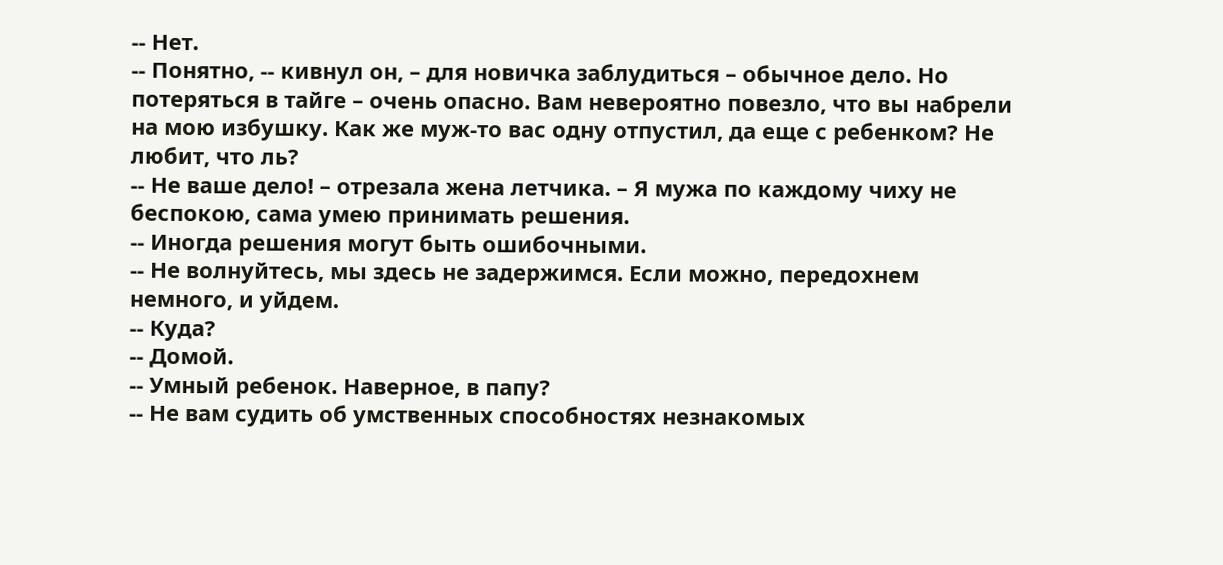-- Нет.
-- Понятно, -- кивнул он, – для новичка заблудиться – обычное дело. Но потеряться в тайге – очень опасно. Вам невероятно повезло, что вы набрели на мою избушку. Как же муж-то вас одну отпустил, да еще с ребенком? Не любит, что ль?
-- Не ваше дело! – отрезала жена летчика. – Я мужа по каждому чиху не беспокою, сама умею принимать решения.
-- Иногда решения могут быть ошибочными.
-- Не волнуйтесь, мы здесь не задержимся. Если можно, передохнем немного, и уйдем.
-- Куда?
-- Домой.
-- Умный ребенок. Наверное, в папу?
-- Не вам судить об умственных способностях незнакомых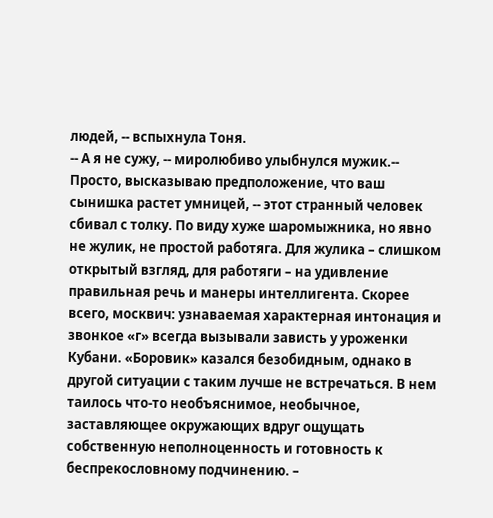людей, -- вспыхнула Тоня.
-- А я не сужу, -- миролюбиво улыбнулся мужик.-- Просто, высказываю предположение, что ваш сынишка растет умницей, -- этот странный человек сбивал с толку. По виду хуже шаромыжника, но явно не жулик, не простой работяга. Для жулика – слишком открытый взгляд, для работяги – на удивление правильная речь и манеры интеллигента. Скорее всего, москвич: узнаваемая характерная интонация и звонкое «г» всегда вызывали зависть у уроженки Кубани. «Боровик» казался безобидным, однако в другой ситуации с таким лучше не встречаться. В нем таилось что-то необъяснимое, необычное, заставляющее окружающих вдруг ощущать собственную неполноценность и готовность к беспрекословному подчинению. –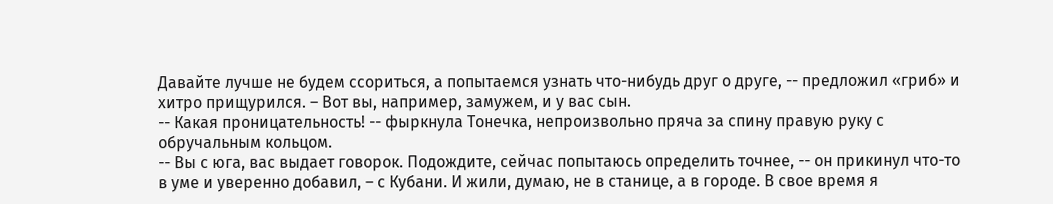Давайте лучше не будем ссориться, а попытаемся узнать что-нибудь друг о друге, -- предложил «гриб» и хитро прищурился. – Вот вы, например, замужем, и у вас сын.
-- Какая проницательность! -- фыркнула Тонечка, непроизвольно пряча за спину правую руку с обручальным кольцом.
-- Вы с юга, вас выдает говорок. Подождите, сейчас попытаюсь определить точнее, -- он прикинул что-то в уме и уверенно добавил, – с Кубани. И жили, думаю, не в станице, а в городе. В свое время я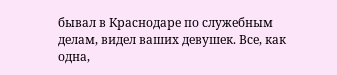бывал в Краснодаре по служебным делам, видел ваших девушек. Все, как одна,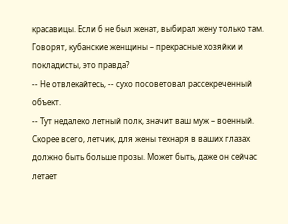красавицы. Если б не был женат, выбирал жену только там. Говорят, кубанские женщины – прекрасные хозяйки и покладисты, это правда?
-- Не отвлекайтесь, -- сухо посоветовал рассекреченный объект.
-- Тут недалеко летный полк, значит ваш муж – военный. Скорее всего, летчик, для жены технаря в ваших глазах должно быть больше прозы. Может быть, даже он сейчас летает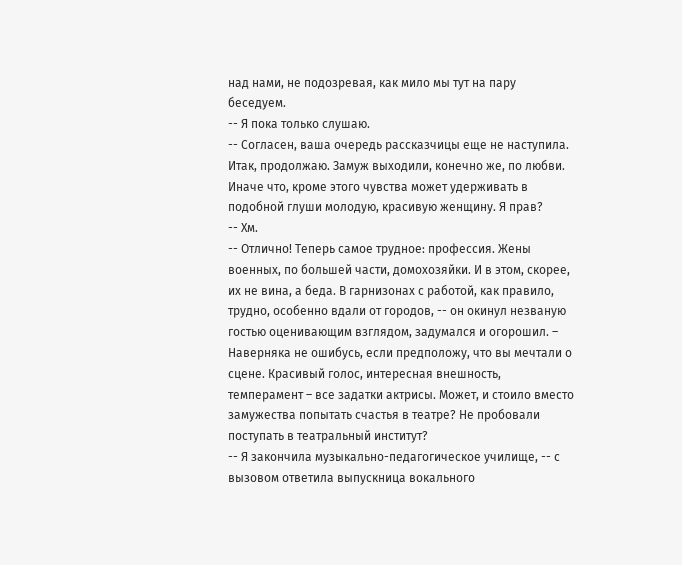над нами, не подозревая, как мило мы тут на пару беседуем.
-- Я пока только слушаю.
-- Согласен, ваша очередь рассказчицы еще не наступила. Итак, продолжаю. Замуж выходили, конечно же, по любви. Иначе что, кроме этого чувства может удерживать в подобной глуши молодую, красивую женщину. Я прав?
-- Хм.
-- Отлично! Теперь самое трудное: профессия. Жены военных, по большей части, домохозяйки. И в этом, скорее, их не вина, а беда. В гарнизонах с работой, как правило, трудно, особенно вдали от городов, -- он окинул незваную гостью оценивающим взглядом, задумался и огорошил. – Наверняка не ошибусь, если предположу, что вы мечтали о сцене. Красивый голос, интересная внешность, темперамент – все задатки актрисы. Может, и стоило вместо замужества попытать счастья в театре? Не пробовали поступать в театральный институт?
-- Я закончила музыкально-педагогическое училище, -- с вызовом ответила выпускница вокального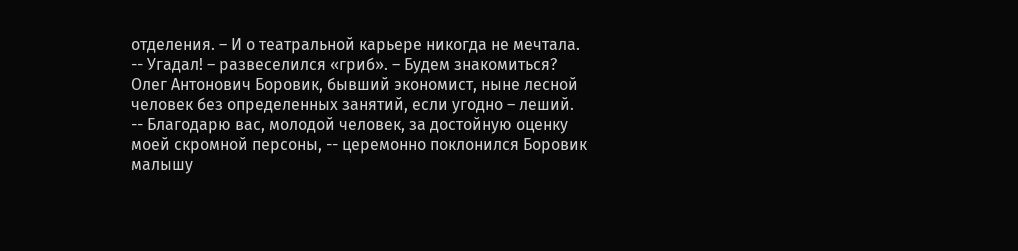отделения. – И о театральной карьере никогда не мечтала.
-- Угадал! – развеселился «гриб». – Будем знакомиться? Олег Антонович Боровик, бывший экономист, ныне лесной человек без определенных занятий, если угодно – леший.
-- Благодарю вас, молодой человек, за достойную оценку моей скромной персоны, -- церемонно поклонился Боровик малышу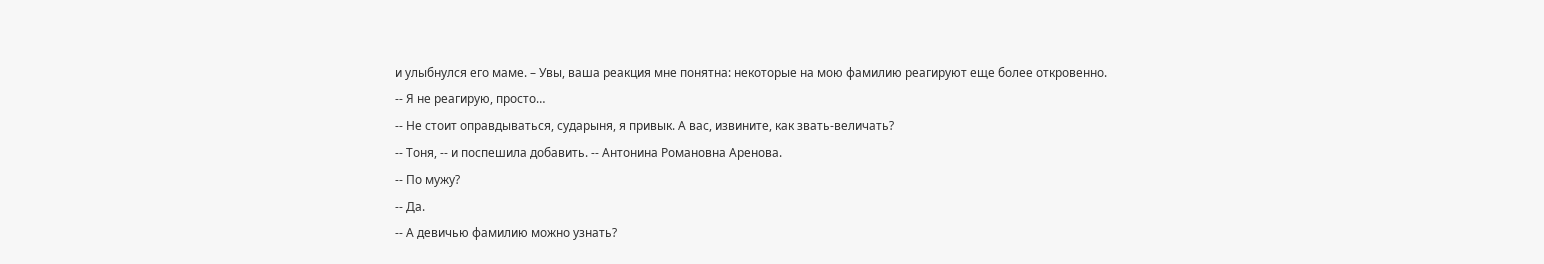и улыбнулся его маме. – Увы, ваша реакция мне понятна: некоторые на мою фамилию реагируют еще более откровенно.
-- Я не реагирую, просто…
-- Не стоит оправдываться, сударыня, я привык. А вас, извините, как звать-величать?
-- Тоня, -- и поспешила добавить. -- Антонина Романовна Аренова.
-- По мужу?
-- Да.
-- А девичью фамилию можно узнать?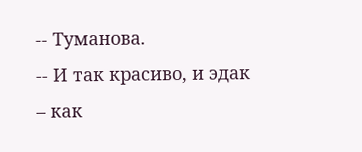-- Туманова.
-- И так красиво, и эдак – как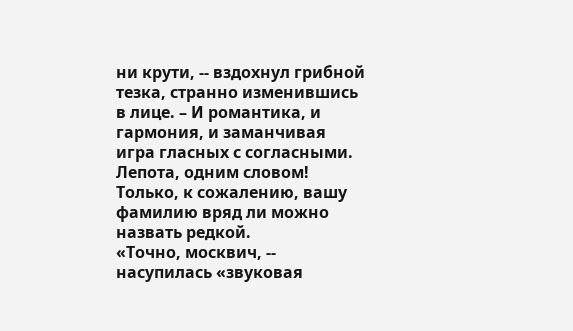ни крути, -- вздохнул грибной тезка, странно изменившись в лице. – И романтика, и гармония, и заманчивая игра гласных с согласными. Лепота, одним словом! Только, к сожалению, вашу фамилию вряд ли можно назвать редкой.
«Точно, москвич, -- насупилась «звуковая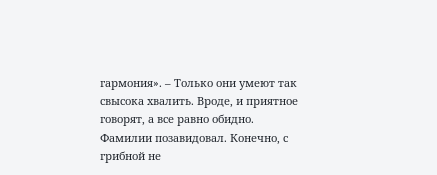гармония». – Только они умеют так свысока хвалить. Вроде, и приятное говорят, а все равно обидно. Фамилии позавидовал. Конечно, с грибной не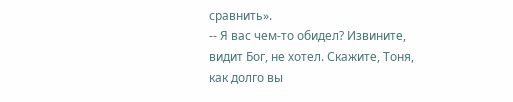сравнить».
-- Я вас чем-то обидел? Извините, видит Бог, не хотел. Скажите, Тоня, как долго вы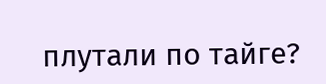плутали по тайге?